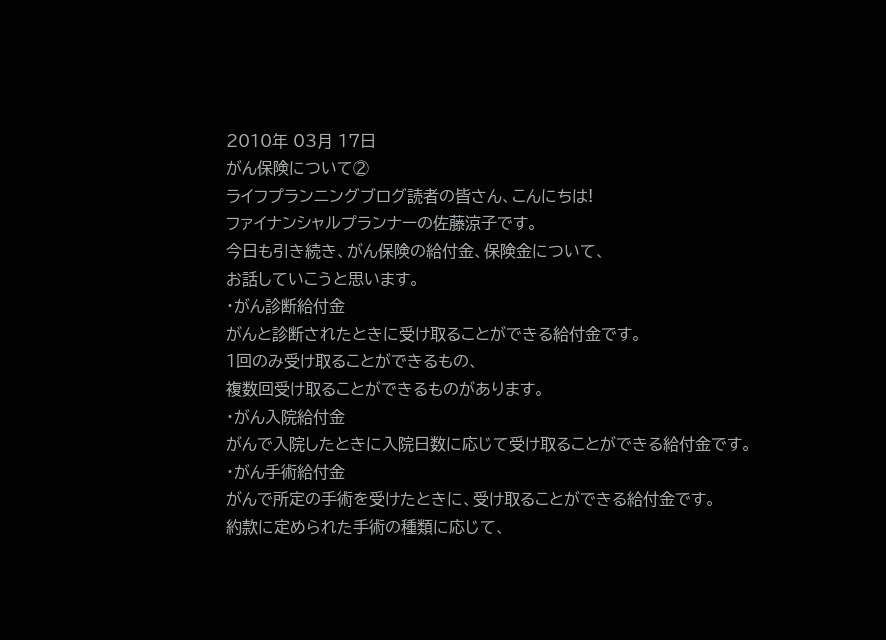2010年 03月 17日
がん保険について②
ライフプランニングブログ読者の皆さん、こんにちは!
ファイナンシャルプランナーの佐藤涼子です。
今日も引き続き、がん保険の給付金、保険金について、
お話していこうと思います。
・がん診断給付金
がんと診断されたときに受け取ることができる給付金です。
1回のみ受け取ることができるもの、
複数回受け取ることができるものがあります。
・がん入院給付金
がんで入院したときに入院日数に応じて受け取ることができる給付金です。
・がん手術給付金
がんで所定の手術を受けたときに、受け取ることができる給付金です。
約款に定められた手術の種類に応じて、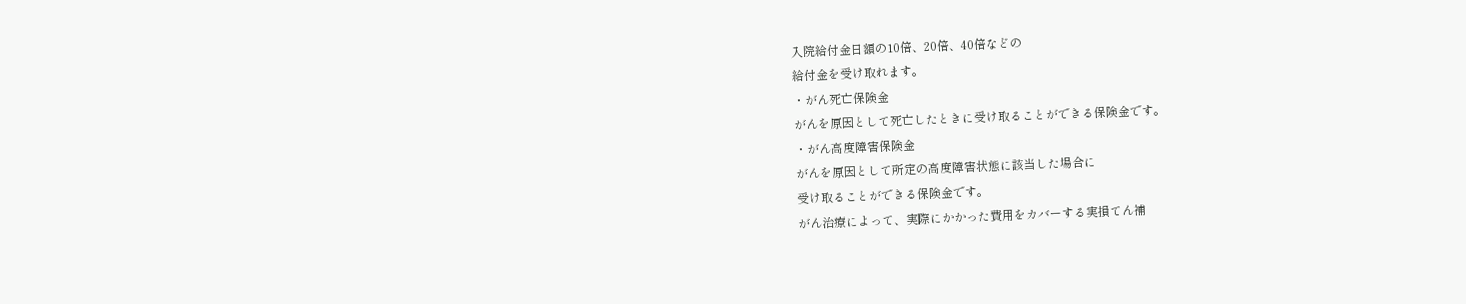入院給付金日額の10倍、20倍、40倍などの
給付金を受け取れます。
・がん死亡保険金
がんを原因として死亡したときに受け取ることができる保険金です。
・がん高度障害保険金
がんを原因として所定の高度障害状態に該当した場合に
受け取ることができる保険金です。
がん治療によって、実際にかかった費用をカバーする実損てん補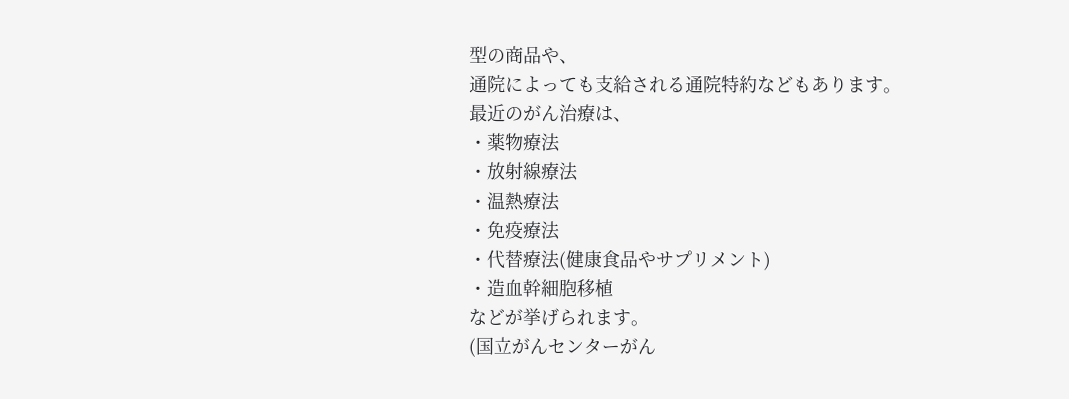型の商品や、
通院によっても支給される通院特約などもあります。
最近のがん治療は、
・薬物療法
・放射線療法
・温熱療法
・免疫療法
・代替療法(健康食品やサプリメント)
・造血幹細胞移植
などが挙げられます。
(国立がんセンターがん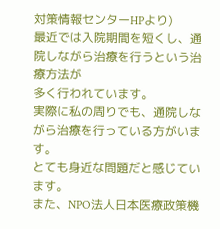対策情報センターHPより)
最近では入院期間を短くし、通院しながら治療を行うという治療方法が
多く行われています。
実際に私の周りでも、通院しながら治療を行っている方がいます。
とても身近な問題だと感じています。
また、NPO法人日本医療政策機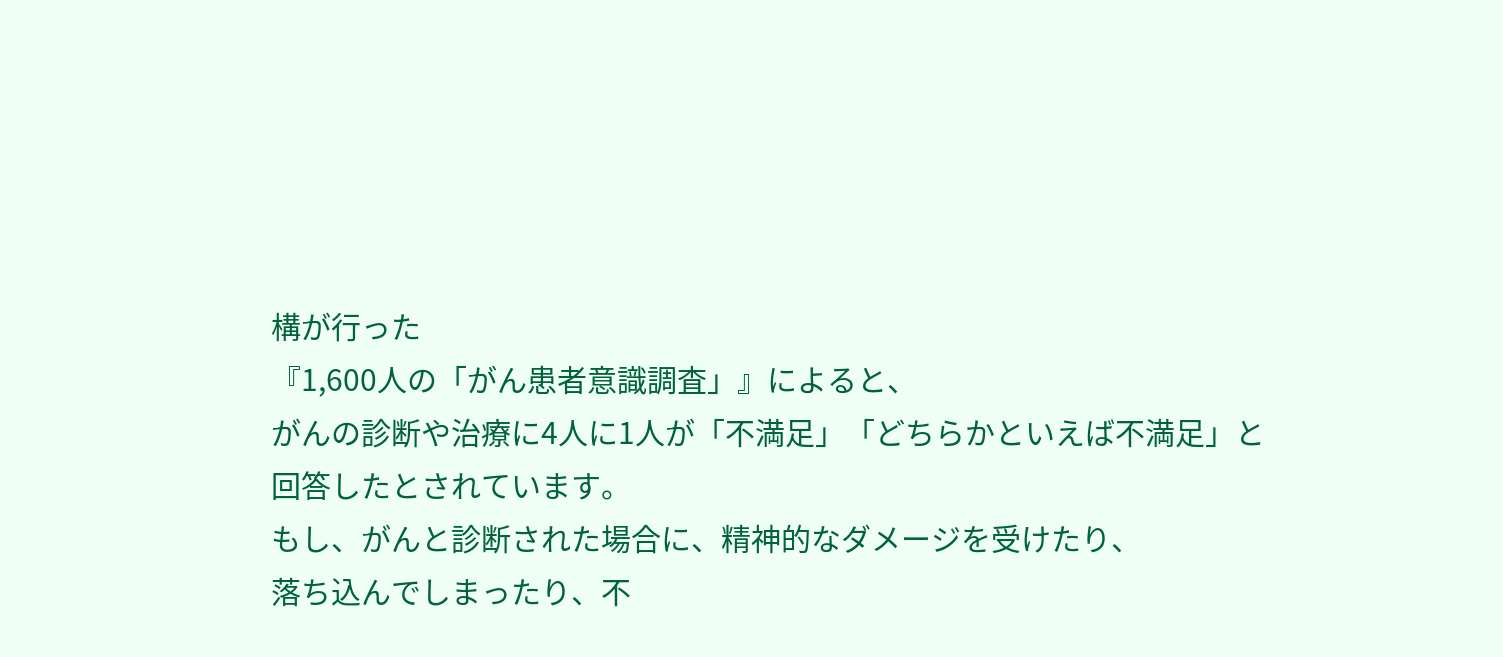構が行った
『1,600人の「がん患者意識調査」』によると、
がんの診断や治療に4人に1人が「不満足」「どちらかといえば不満足」と
回答したとされています。
もし、がんと診断された場合に、精神的なダメージを受けたり、
落ち込んでしまったり、不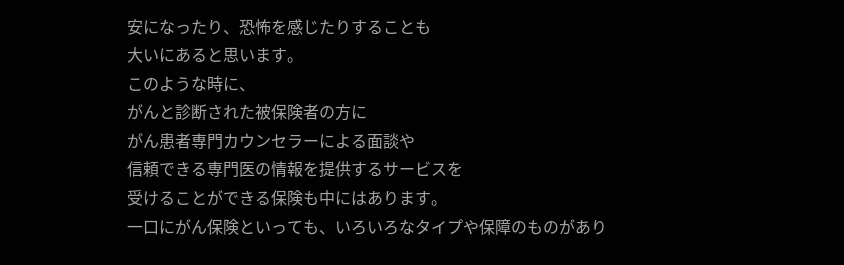安になったり、恐怖を感じたりすることも
大いにあると思います。
このような時に、
がんと診断された被保険者の方に
がん患者専門カウンセラーによる面談や
信頼できる専門医の情報を提供するサービスを
受けることができる保険も中にはあります。
一口にがん保険といっても、いろいろなタイプや保障のものがあり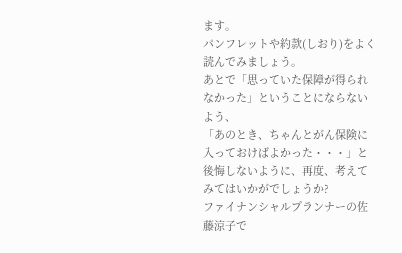ます。
パンフレットや約款(しおり)をよく読んでみましょう。
あとで「思っていた保障が得られなかった」ということにならないよう、
「あのとき、ちゃんとがん保険に入っておけばよかった・・・」と
後悔しないように、再度、考えてみてはいかがでしょうか?
ファイナンシャルプランナーの佐藤涼子で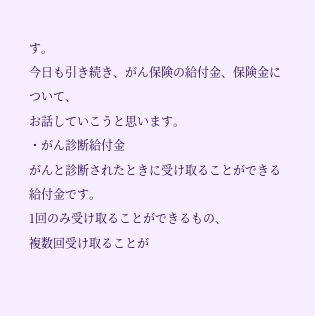す。
今日も引き続き、がん保険の給付金、保険金について、
お話していこうと思います。
・がん診断給付金
がんと診断されたときに受け取ることができる給付金です。
1回のみ受け取ることができるもの、
複数回受け取ることが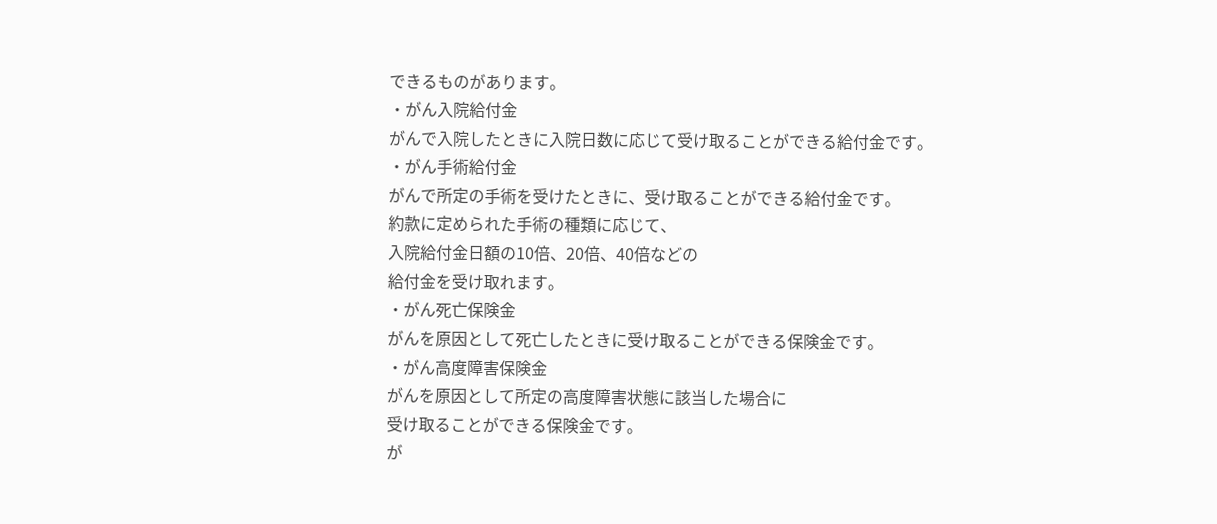できるものがあります。
・がん入院給付金
がんで入院したときに入院日数に応じて受け取ることができる給付金です。
・がん手術給付金
がんで所定の手術を受けたときに、受け取ることができる給付金です。
約款に定められた手術の種類に応じて、
入院給付金日額の10倍、20倍、40倍などの
給付金を受け取れます。
・がん死亡保険金
がんを原因として死亡したときに受け取ることができる保険金です。
・がん高度障害保険金
がんを原因として所定の高度障害状態に該当した場合に
受け取ることができる保険金です。
が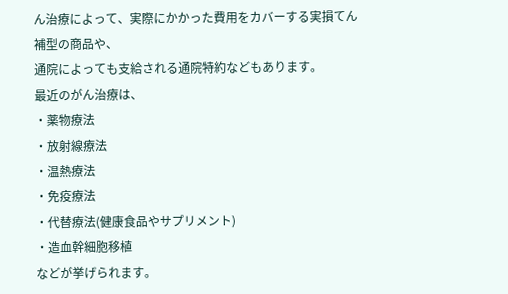ん治療によって、実際にかかった費用をカバーする実損てん補型の商品や、
通院によっても支給される通院特約などもあります。
最近のがん治療は、
・薬物療法
・放射線療法
・温熱療法
・免疫療法
・代替療法(健康食品やサプリメント)
・造血幹細胞移植
などが挙げられます。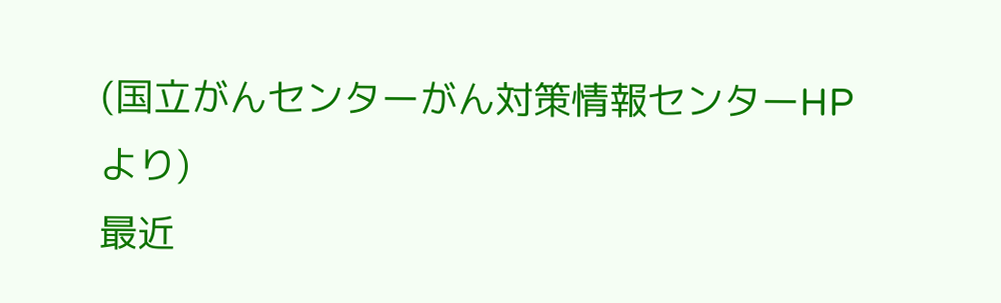(国立がんセンターがん対策情報センターHPより)
最近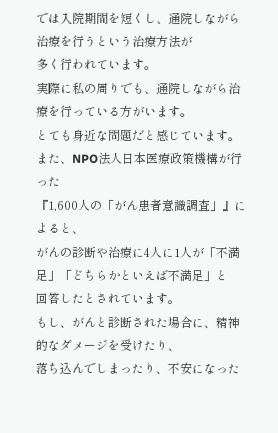では入院期間を短くし、通院しながら治療を行うという治療方法が
多く行われています。
実際に私の周りでも、通院しながら治療を行っている方がいます。
とても身近な問題だと感じています。
また、NPO法人日本医療政策機構が行った
『1,600人の「がん患者意識調査」』によると、
がんの診断や治療に4人に1人が「不満足」「どちらかといえば不満足」と
回答したとされています。
もし、がんと診断された場合に、精神的なダメージを受けたり、
落ち込んでしまったり、不安になった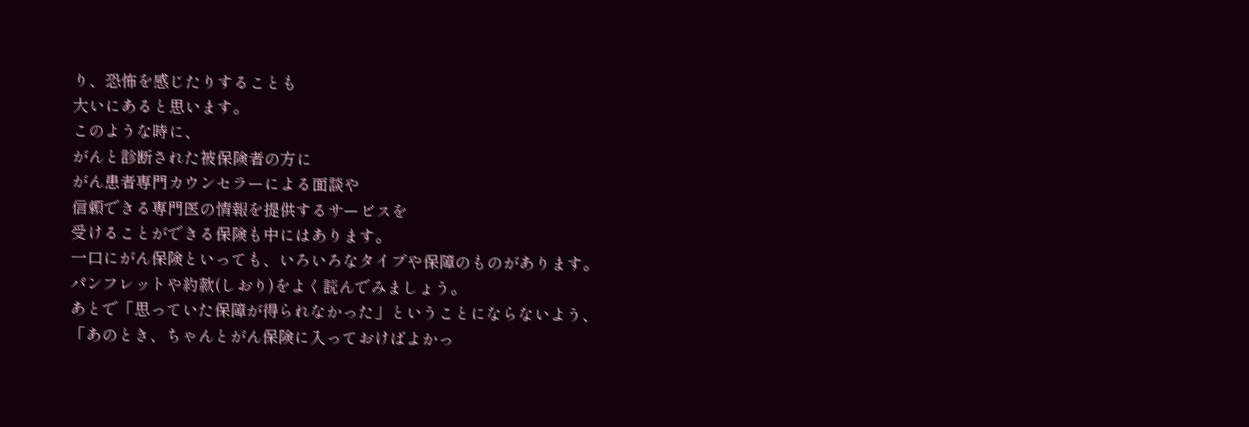り、恐怖を感じたりすることも
大いにあると思います。
このような時に、
がんと診断された被保険者の方に
がん患者専門カウンセラーによる面談や
信頼できる専門医の情報を提供するサービスを
受けることができる保険も中にはあります。
一口にがん保険といっても、いろいろなタイプや保障のものがあります。
パンフレットや約款(しおり)をよく読んでみましょう。
あとで「思っていた保障が得られなかった」ということにならないよう、
「あのとき、ちゃんとがん保険に入っておけばよかっ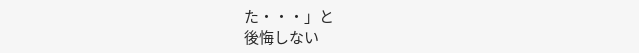た・・・」と
後悔しない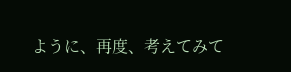ように、再度、考えてみて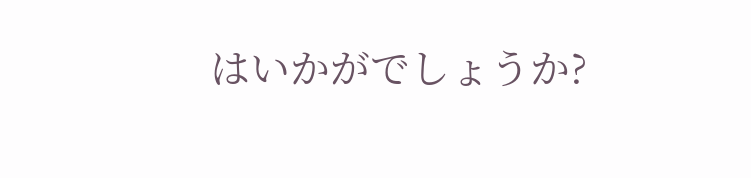はいかがでしょうか?